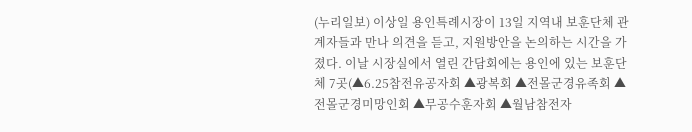(누리일보) 이상일 용인특례시장이 13일 지역내 보훈단체 관계자들과 만나 의견을 듣고, 지원방안을 논의하는 시간을 가졌다. 이날 시장실에서 열린 간담회에는 용인에 있는 보훈단체 7곳(▲6.25참전유공자회 ▲광복회 ▲전몰군경유족회 ▲전몰군경미망인회 ▲무공수훈자회 ▲월남참전자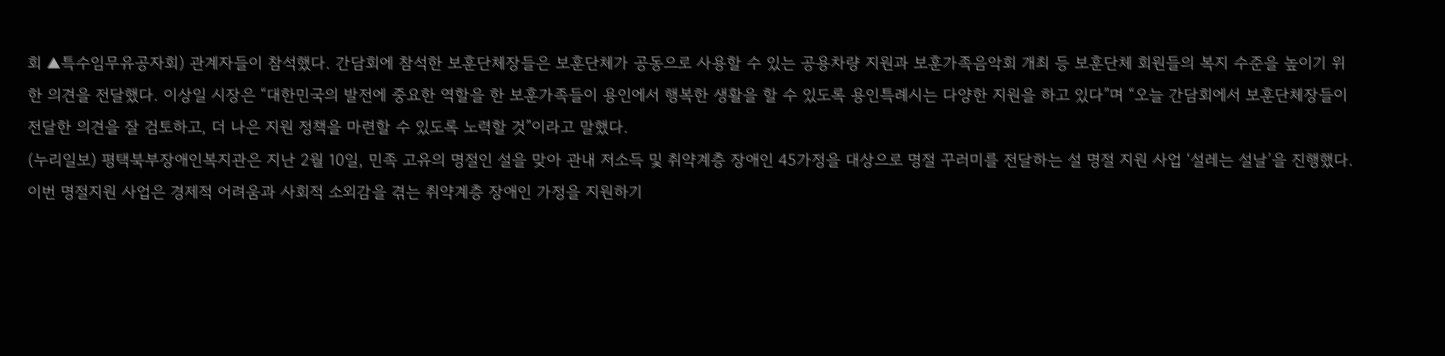회 ▲특수임무유공자회) 관계자들이 참석했다. 간담회에 참석한 보훈단체장들은 보훈단체가 공동으로 사용할 수 있는 공용차량 지원과 보훈가족음악회 개최 등 보훈단체 회원들의 복지 수준을 높이기 위한 의견을 전달했다. 이상일 시장은 “대한민국의 발전에 중요한 역할을 한 보훈가족들이 용인에서 행복한 생활을 할 수 있도록 용인특례시는 다양한 지원을 하고 있다”며 “오늘 간담회에서 보훈단체장들이 전달한 의견을 잘 검토하고, 더 나은 지원 정책을 마련할 수 있도록 노력할 것”이라고 말했다.
(누리일보) 평택북부장애인복지관은 지난 2월 10일, 민족 고유의 명절인 설을 맞아 관내 저소득 및 취약계층 장애인 45가정을 대상으로 명절 꾸러미를 전달하는 설 명절 지원 사업 ‘설레는 설날’을 진행했다. 이번 명절지원 사업은 경제적 어려움과 사회적 소외감을 겪는 취약계층 장애인 가정을 지원하기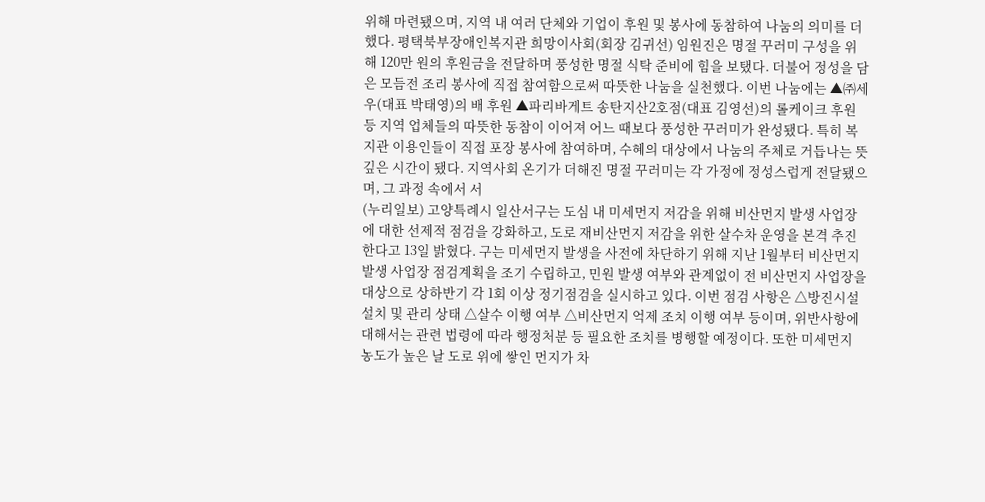위해 마련됐으며, 지역 내 여러 단체와 기업이 후원 및 봉사에 동참하여 나눔의 의미를 더했다. 평택북부장애인복지관 희망이사회(회장 김귀선) 임원진은 명절 꾸러미 구성을 위해 120만 원의 후원금을 전달하며 풍성한 명절 식탁 준비에 힘을 보탰다. 더불어 정성을 담은 모듬전 조리 봉사에 직접 참여함으로써 따뜻한 나눔을 실천했다. 이번 나눔에는 ▲㈜세우(대표 박태영)의 배 후원 ▲파리바게트 송탄지산2호점(대표 김영선)의 롤케이크 후원 등 지역 업체들의 따뜻한 동참이 이어져 어느 때보다 풍성한 꾸러미가 완성됐다. 특히 복지관 이용인들이 직접 포장 봉사에 참여하며, 수혜의 대상에서 나눔의 주체로 거듭나는 뜻깊은 시간이 됐다. 지역사회 온기가 더해진 명절 꾸러미는 각 가정에 정성스럽게 전달됐으며, 그 과정 속에서 서
(누리일보) 고양특례시 일산서구는 도심 내 미세먼지 저감을 위해 비산먼지 발생 사업장에 대한 선제적 점검을 강화하고, 도로 재비산먼지 저감을 위한 살수차 운영을 본격 추진한다고 13일 밝혔다. 구는 미세먼지 발생을 사전에 차단하기 위해 지난 1월부터 비산먼지 발생 사업장 점검계획을 조기 수립하고, 민원 발생 여부와 관계없이 전 비산먼지 사업장을 대상으로 상하반기 각 1회 이상 정기점검을 실시하고 있다. 이번 점검 사항은 △방진시설 설치 및 관리 상태 △살수 이행 여부 △비산먼지 억제 조치 이행 여부 등이며, 위반사항에 대해서는 관련 법령에 따라 행정처분 등 필요한 조치를 병행할 예정이다. 또한 미세먼지 농도가 높은 날 도로 위에 쌓인 먼지가 차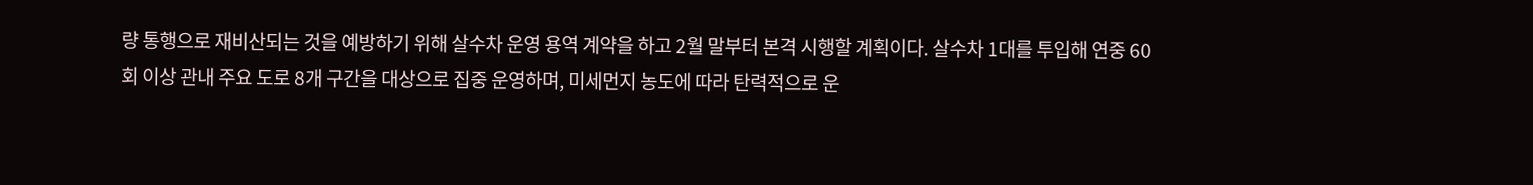량 통행으로 재비산되는 것을 예방하기 위해 살수차 운영 용역 계약을 하고 2월 말부터 본격 시행할 계획이다. 살수차 1대를 투입해 연중 60회 이상 관내 주요 도로 8개 구간을 대상으로 집중 운영하며, 미세먼지 농도에 따라 탄력적으로 운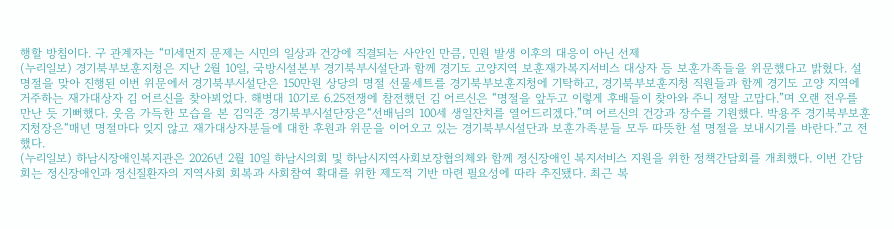행할 방침이다. 구 관계자는 “미세먼지 문제는 시민의 일상과 건강에 직결되는 사안인 만큼, 민원 발생 이후의 대응이 아닌 선제
(누리일보) 경기북부보훈지청은 지난 2월 10일, 국방시설본부 경기북부시설단과 함께 경기도 고양지역 보훈재가복지서비스 대상자 등 보훈가족들을 위문했다고 밝혔다. 설 명절을 맞아 진행된 이번 위문에서 경기북부시설단은 150만원 상당의 명절 선물세트를 경기북부보훈지청에 기탁하고, 경기북부보훈지청 직원들과 함께 경기도 고양 지역에 거주하는 재가대상자 김 어르신을 찾아뵈었다. 해병대 10기로 6.25전쟁에 참전했던 김 어르신은 “명절을 앞두고 이렇게 후배들이 찾아와 주니 정말 고맙다.”며 오랜 전우를 만난 듯 기뻐했다. 웃음 가득한 모습을 본 김익준 경기북부시설단장은“선배님의 100세 생일잔치를 열어드리겠다.”며 어르신의 건강과 장수를 기원했다. 박용주 경기북부보훈지청장은“매년 명절마다 잊지 않고 재가대상자분들에 대한 후원과 위문을 이어오고 있는 경기북부시설단과 보훈가족분들 모두 따뜻한 설 명절을 보내시기를 바란다.”고 전했다.
(누리일보) 하남시장애인복지관은 2026년 2월 10일 하남시의회 및 하남시지역사회보장협의체와 함께 정신장애인 복지서비스 지원을 위한 정책간담회를 개최했다. 이번 간담회는 정신장애인과 정신질환자의 지역사회 회복과 사회참여 확대를 위한 제도적 기반 마련 필요성에 따라 추진됐다. 최근 복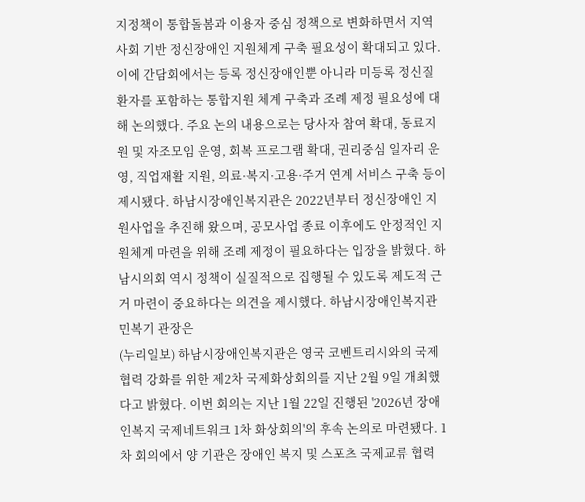지정책이 통합돌봄과 이용자 중심 정책으로 변화하면서 지역사회 기반 정신장애인 지원체계 구축 필요성이 확대되고 있다. 이에 간담회에서는 등록 정신장애인뿐 아니라 미등록 정신질환자를 포함하는 통합지원 체계 구축과 조례 제정 필요성에 대해 논의했다. 주요 논의 내용으로는 당사자 참여 확대, 동료지원 및 자조모임 운영, 회복 프로그램 확대, 권리중심 일자리 운영, 직업재활 지원, 의료·복지·고용·주거 연계 서비스 구축 등이 제시됐다. 하남시장애인복지관은 2022년부터 정신장애인 지원사업을 추진해 왔으며, 공모사업 종료 이후에도 안정적인 지원체계 마련을 위해 조례 제정이 필요하다는 입장을 밝혔다. 하남시의회 역시 정책이 실질적으로 집행될 수 있도록 제도적 근거 마련이 중요하다는 의견을 제시했다. 하남시장애인복지관 민복기 관장은
(누리일보) 하남시장애인복지관은 영국 코벤트리시와의 국제협력 강화를 위한 제2차 국제화상회의를 지난 2월 9일 개최했다고 밝혔다. 이번 회의는 지난 1월 22일 진행된 '2026년 장애인복지 국제네트워크 1차 화상회의'의 후속 논의로 마련됐다. 1차 회의에서 양 기관은 장애인 복지 및 스포츠 국제교류 협력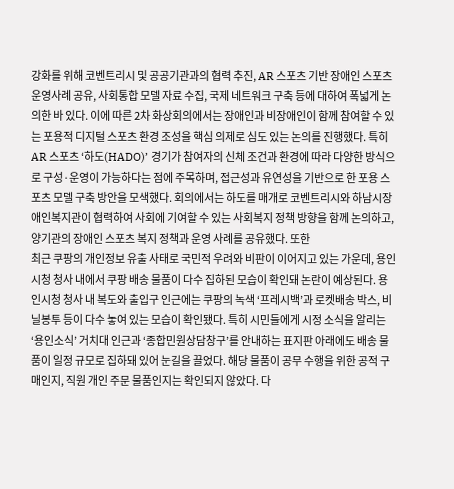강화를 위해 코벤트리시 및 공공기관과의 협력 추진, AR 스포츠 기반 장애인 스포츠 운영사례 공유, 사회통합 모델 자료 수집, 국제 네트워크 구축 등에 대하여 폭넓게 논의한 바 있다. 이에 따른 2차 화상회의에서는 장애인과 비장애인이 함께 참여할 수 있는 포용적 디지털 스포츠 환경 조성을 핵심 의제로 심도 있는 논의를 진행했다. 특히 AR 스포츠 ‘하도(HADO)’ 경기가 참여자의 신체 조건과 환경에 따라 다양한 방식으로 구성·운영이 가능하다는 점에 주목하며, 접근성과 유연성을 기반으로 한 포용 스포츠 모델 구축 방안을 모색했다. 회의에서는 하도를 매개로 코벤트리시와 하남시장애인복지관이 협력하여 사회에 기여할 수 있는 사회복지 정책 방향을 함께 논의하고, 양기관의 장애인 스포츠 복지 정책과 운영 사례를 공유했다. 또한
최근 쿠팡의 개인정보 유출 사태로 국민적 우려와 비판이 이어지고 있는 가운데, 용인시청 청사 내에서 쿠팡 배송 물품이 다수 집하된 모습이 확인돼 논란이 예상된다. 용인시청 청사 내 복도와 출입구 인근에는 쿠팡의 녹색 ‘프레시백’과 로켓배송 박스, 비닐봉투 등이 다수 놓여 있는 모습이 확인됐다. 특히 시민들에게 시정 소식을 알리는 ‘용인소식’ 거치대 인근과 ‘종합민원상담창구’를 안내하는 표지판 아래에도 배송 물품이 일정 규모로 집하돼 있어 눈길을 끌었다. 해당 물품이 공무 수행을 위한 공적 구매인지, 직원 개인 주문 물품인지는 확인되지 않았다. 다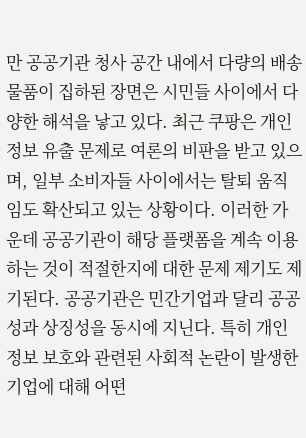만 공공기관 청사 공간 내에서 다량의 배송 물품이 집하된 장면은 시민들 사이에서 다양한 해석을 낳고 있다. 최근 쿠팡은 개인정보 유출 문제로 여론의 비판을 받고 있으며, 일부 소비자들 사이에서는 탈퇴 움직임도 확산되고 있는 상황이다. 이러한 가운데 공공기관이 해당 플랫폼을 계속 이용하는 것이 적절한지에 대한 문제 제기도 제기된다. 공공기관은 민간기업과 달리 공공성과 상징성을 동시에 지닌다. 특히 개인정보 보호와 관련된 사회적 논란이 발생한 기업에 대해 어떤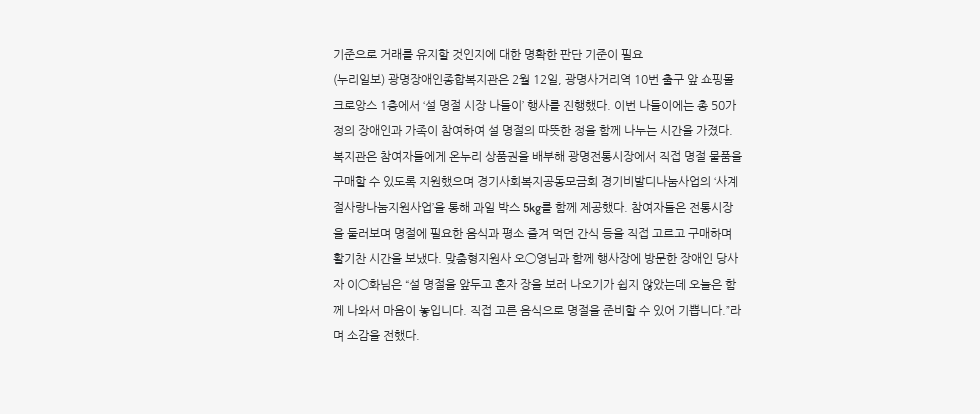기준으로 거래를 유지할 것인지에 대한 명확한 판단 기준이 필요
(누리일보) 광명장애인종합복지관은 2월 12일, 광명사거리역 10번 출구 앞 쇼핑몰 크로앙스 1층에서 ‘설 명절 시장 나들이’ 행사를 진행했다. 이번 나들이에는 총 50가정의 장애인과 가족이 참여하여 설 명절의 따뜻한 정을 함께 나누는 시간을 가졌다. 복지관은 참여자들에게 온누리 상품권을 배부해 광명전통시장에서 직접 명절 물품을 구매할 수 있도록 지원했으며 경기사회복지공동모금회 경기비발디나눔사업의 ‘사계절사랑나눔지원사업’을 통해 과일 박스 5kg를 함께 제공했다. 참여자들은 전통시장을 둘러보며 명절에 필요한 음식과 평소 즐겨 먹던 간식 등을 직접 고르고 구매하며 활기찬 시간을 보냈다. 맞춤형지원사 오◯영님과 함께 행사장에 방문한 장애인 당사자 이◯화님은 “설 명절을 앞두고 혼자 장을 보러 나오기가 쉽지 않았는데 오늘은 함께 나와서 마음이 놓입니다. 직접 고른 음식으로 명절을 준비할 수 있어 기쁩니다.”라며 소감을 전했다.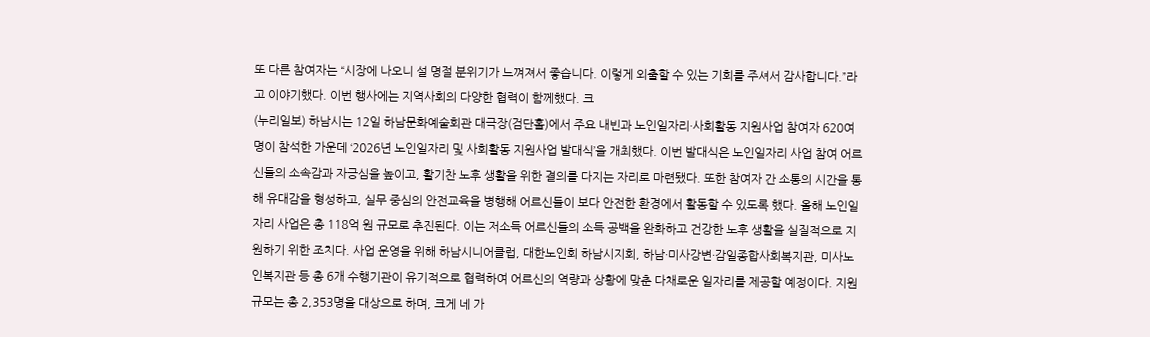또 다른 참여자는 “시장에 나오니 설 명절 분위기가 느껴져서 좋습니다. 이렇게 외출할 수 있는 기회를 주셔서 감사합니다.”라고 이야기했다. 이번 행사에는 지역사회의 다양한 협력이 함께했다. 크
(누리일보) 하남시는 12일 하남문화예술회관 대극장(검단홀)에서 주요 내빈과 노인일자리·사회활동 지원사업 참여자 620여 명이 참석한 가운데 ‘2026년 노인일자리 및 사회활동 지원사업 발대식’을 개최했다. 이번 발대식은 노인일자리 사업 참여 어르신들의 소속감과 자긍심을 높이고, 활기찬 노후 생활을 위한 결의를 다지는 자리로 마련됐다. 또한 참여자 간 소통의 시간을 통해 유대감을 형성하고, 실무 중심의 안전교육을 병행해 어르신들이 보다 안전한 환경에서 활동할 수 있도록 했다. 올해 노인일자리 사업은 총 118억 원 규모로 추진된다. 이는 저소득 어르신들의 소득 공백을 완화하고 건강한 노후 생활을 실질적으로 지원하기 위한 조치다. 사업 운영을 위해 하남시니어클럽, 대한노인회 하남시지회, 하남·미사강변·감일종합사회복지관, 미사노인복지관 등 총 6개 수행기관이 유기적으로 협력하여 어르신의 역량과 상황에 맞춘 다채로운 일자리를 제공할 예정이다. 지원 규모는 총 2,353명을 대상으로 하며, 크게 네 가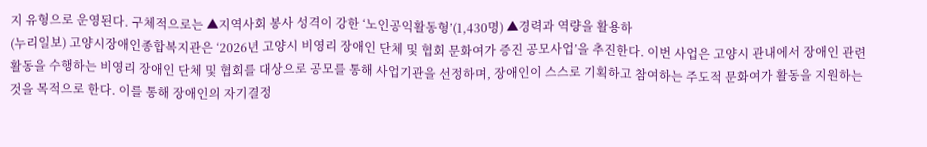지 유형으로 운영된다. 구체적으로는 ▲지역사회 봉사 성격이 강한 ‘노인공익활동형’(1,430명) ▲경력과 역량을 활용하
(누리일보) 고양시장애인종합복지관은 ‘2026년 고양시 비영리 장애인 단체 및 협회 문화여가 증진 공모사업’을 추진한다. 이번 사업은 고양시 관내에서 장애인 관련 활동을 수행하는 비영리 장애인 단체 및 협회를 대상으로 공모를 통해 사업기관을 선정하며, 장애인이 스스로 기획하고 참여하는 주도적 문화여가 활동을 지원하는 것을 목적으로 한다. 이를 통해 장애인의 자기결정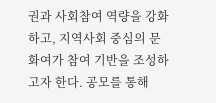권과 사회참여 역량을 강화하고, 지역사회 중심의 문화여가 참여 기반을 조성하고자 한다. 공모를 통해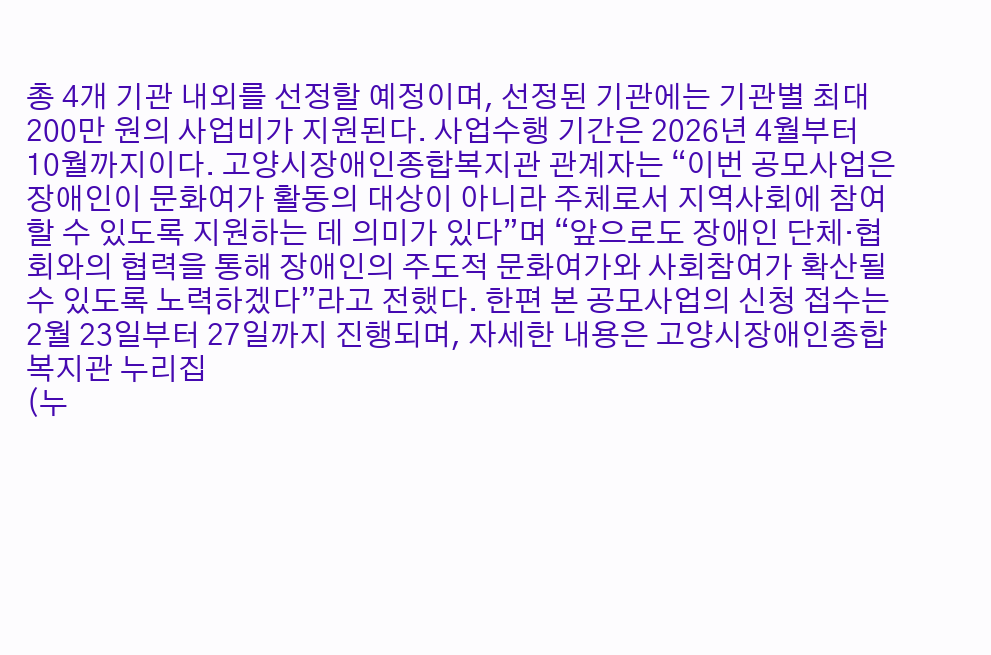총 4개 기관 내외를 선정할 예정이며, 선정된 기관에는 기관별 최대 200만 원의 사업비가 지원된다. 사업수행 기간은 2026년 4월부터 10월까지이다. 고양시장애인종합복지관 관계자는 “이번 공모사업은 장애인이 문화여가 활동의 대상이 아니라 주체로서 지역사회에 참여할 수 있도록 지원하는 데 의미가 있다”며 “앞으로도 장애인 단체·협회와의 협력을 통해 장애인의 주도적 문화여가와 사회참여가 확산될 수 있도록 노력하겠다”라고 전했다. 한편 본 공모사업의 신청 접수는 2월 23일부터 27일까지 진행되며, 자세한 내용은 고양시장애인종합복지관 누리집
(누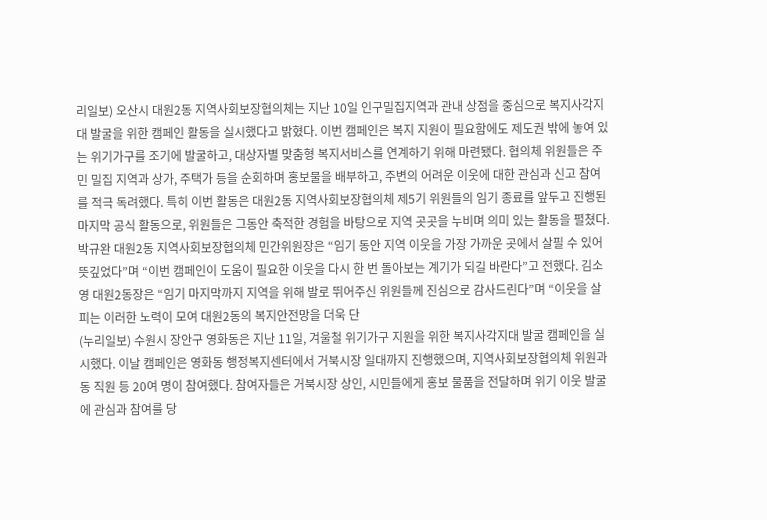리일보) 오산시 대원2동 지역사회보장협의체는 지난 10일 인구밀집지역과 관내 상점을 중심으로 복지사각지대 발굴을 위한 캠페인 활동을 실시했다고 밝혔다. 이번 캠페인은 복지 지원이 필요함에도 제도권 밖에 놓여 있는 위기가구를 조기에 발굴하고, 대상자별 맞춤형 복지서비스를 연계하기 위해 마련됐다. 협의체 위원들은 주민 밀집 지역과 상가, 주택가 등을 순회하며 홍보물을 배부하고, 주변의 어려운 이웃에 대한 관심과 신고 참여를 적극 독려했다. 특히 이번 활동은 대원2동 지역사회보장협의체 제5기 위원들의 임기 종료를 앞두고 진행된 마지막 공식 활동으로, 위원들은 그동안 축적한 경험을 바탕으로 지역 곳곳을 누비며 의미 있는 활동을 펼쳤다. 박규완 대원2동 지역사회보장협의체 민간위원장은 “임기 동안 지역 이웃을 가장 가까운 곳에서 살필 수 있어 뜻깊었다”며 “이번 캠페인이 도움이 필요한 이웃을 다시 한 번 돌아보는 계기가 되길 바란다”고 전했다. 김소영 대원2동장은 “임기 마지막까지 지역을 위해 발로 뛰어주신 위원들께 진심으로 감사드린다”며 “이웃을 살피는 이러한 노력이 모여 대원2동의 복지안전망을 더욱 단
(누리일보) 수원시 장안구 영화동은 지난 11일, 겨울철 위기가구 지원을 위한 복지사각지대 발굴 캠페인을 실시했다. 이날 캠페인은 영화동 행정복지센터에서 거북시장 일대까지 진행했으며, 지역사회보장협의체 위원과 동 직원 등 20여 명이 참여했다. 참여자들은 거북시장 상인, 시민들에게 홍보 물품을 전달하며 위기 이웃 발굴에 관심과 참여를 당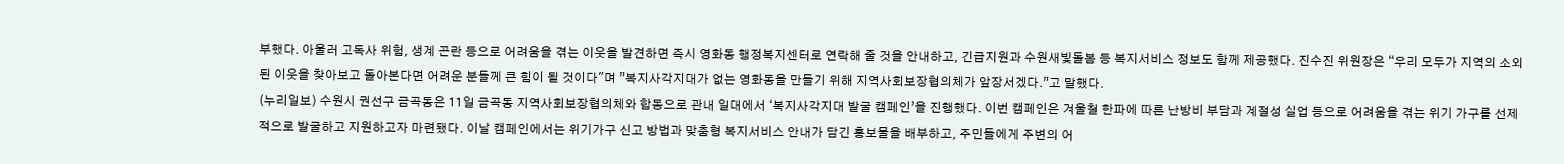부했다. 아울러 고독사 위험, 생계 곤란 등으로 어려움을 겪는 이웃을 발견하면 즉시 영화동 행정복지센터로 연락해 줄 것을 안내하고, 긴급지원과 수원새빛돌봄 등 복지서비스 정보도 함께 제공했다. 진수진 위원장은 “우리 모두가 지역의 소외된 이웃을 찾아보고 돌아본다면 어려운 분들께 큰 힘이 될 것이다″며 ”복지사각지대가 없는 영화동을 만들기 위해 지역사회보장협의체가 앞장서겠다.”고 말했다.
(누리일보) 수원시 권선구 금곡동은 11일 금곡동 지역사회보장협의체와 합동으로 관내 일대에서 ‘복지사각지대 발굴 캠페인’을 진행했다. 이번 캠페인은 겨울철 한파에 따른 난방비 부담과 계절성 실업 등으로 어려움을 겪는 위기 가구를 선제적으로 발굴하고 지원하고자 마련됐다. 이날 캠페인에서는 위기가구 신고 방법과 맞춤형 복지서비스 안내가 담긴 홍보물을 배부하고, 주민들에게 주변의 어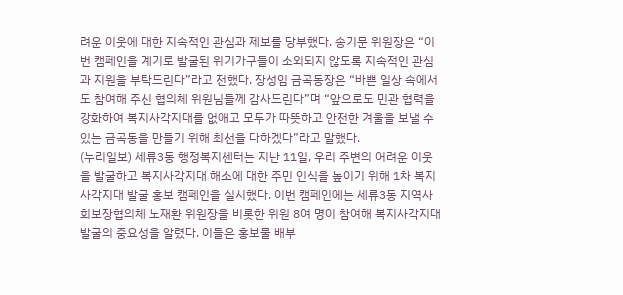려운 이웃에 대한 지속적인 관심과 제보를 당부했다. 송기문 위원장은 “이번 캠페인을 계기로 발굴된 위기가구들이 소외되지 않도록 지속적인 관심과 지원을 부탁드린다”라고 전했다. 장성임 금곡동장은 “바쁜 일상 속에서도 참여해 주신 협의체 위원님들께 감사드린다”며 “앞으로도 민관 협력을 강화하여 복지사각지대를 없애고 모두가 따뜻하고 안전한 겨울을 보낼 수 있는 금곡동을 만들기 위해 최선을 다하겠다”라고 말했다.
(누리일보) 세류3동 행정복지센터는 지난 11일, 우리 주변의 어려운 이웃을 발굴하고 복지사각지대 해소에 대한 주민 인식을 높이기 위해 1차 복지사각지대 발굴 홍보 캠페인을 실시했다. 이번 캠페인에는 세류3동 지역사회보장협의체 노재환 위원장을 비롯한 위원 8여 명이 참여해 복지사각지대 발굴의 중요성을 알렸다. 이들은 홍보물 배부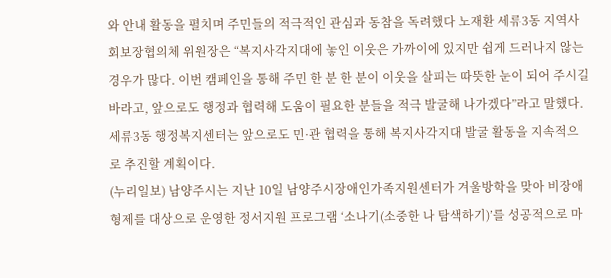와 안내 활동을 펼치며 주민들의 적극적인 관심과 동참을 독려했다 노재환 세류3동 지역사회보장협의체 위원장은 “복지사각지대에 놓인 이웃은 가까이에 있지만 쉽게 드러나지 않는 경우가 많다. 이번 캠페인을 통해 주민 한 분 한 분이 이웃을 살피는 따뜻한 눈이 되어 주시길 바라고, 앞으로도 행정과 협력해 도움이 필요한 분들을 적극 발굴해 나가겠다”라고 말했다. 세류3동 행정복지센터는 앞으로도 민·관 협력을 통해 복지사각지대 발굴 활동을 지속적으로 추진할 계획이다.
(누리일보) 남양주시는 지난 10일 남양주시장애인가족지원센터가 겨울방학을 맞아 비장애형제를 대상으로 운영한 정서지원 프로그램 ‘소나기(소중한 나 탐색하기)’를 성공적으로 마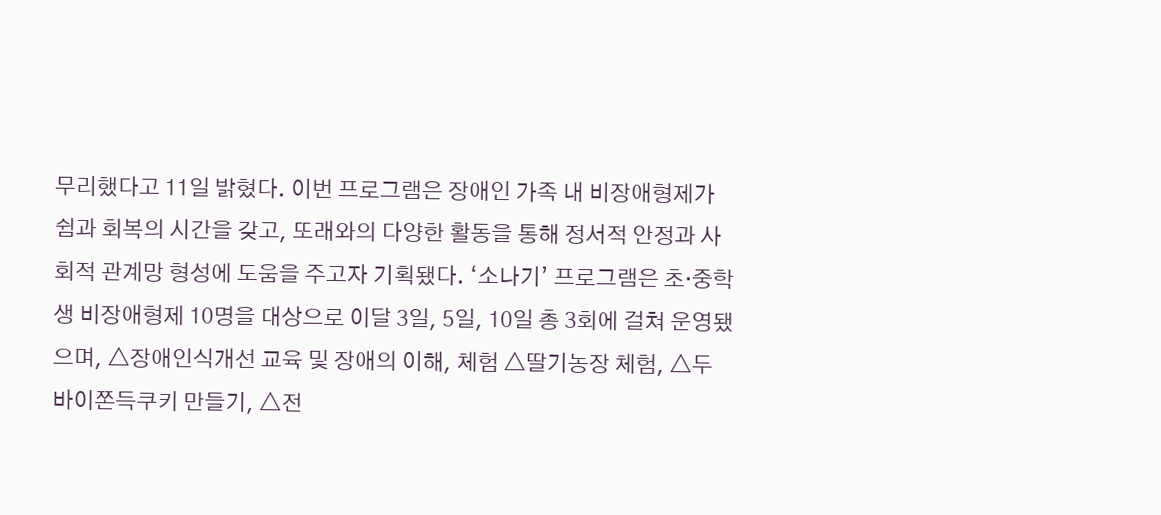무리했다고 11일 밝혔다. 이번 프로그램은 장애인 가족 내 비장애형제가 쉼과 회복의 시간을 갖고, 또래와의 다양한 활동을 통해 정서적 안정과 사회적 관계망 형성에 도움을 주고자 기획됐다. ‘소나기’ 프로그램은 초·중학생 비장애형제 10명을 대상으로 이달 3일, 5일, 10일 총 3회에 걸쳐 운영됐으며, △장애인식개선 교육 및 장애의 이해, 체험 △딸기농장 체험, △두바이쫀득쿠키 만들기, △전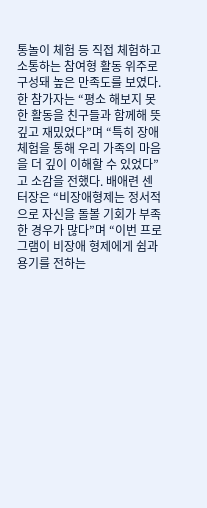통놀이 체험 등 직접 체험하고 소통하는 참여형 활동 위주로 구성돼 높은 만족도를 보였다. 한 참가자는 “평소 해보지 못한 활동을 친구들과 함께해 뜻깊고 재밌었다”며 “특히 장애체험을 통해 우리 가족의 마음을 더 깊이 이해할 수 있었다”고 소감을 전했다. 배애련 센터장은 “비장애형제는 정서적으로 자신을 돌볼 기회가 부족한 경우가 많다”며 “이번 프로그램이 비장애 형제에게 쉼과 용기를 전하는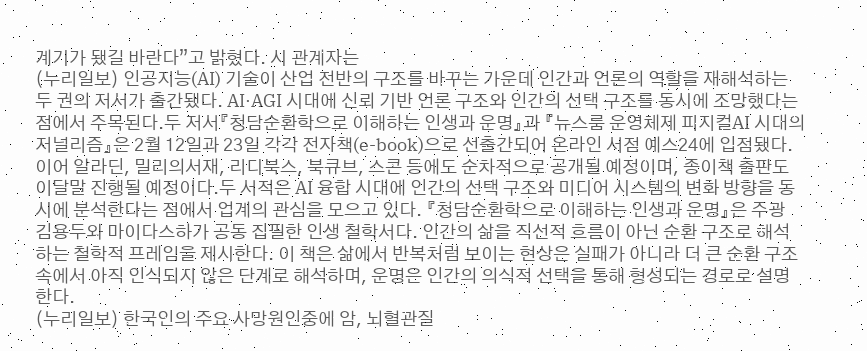계기가 됐길 바란다”고 밝혔다. 시 관계자는
(누리일보) 인공지능(AI) 기술이 산업 전반의 구조를 바꾸는 가운데 인간과 언론의 역할을 재해석하는 두 권의 저서가 출간됐다. AI·AGI 시대에 신뢰 기반 언론 구조와 인간의 선택 구조를 동시에 조망했다는 점에서 주목된다.두 저서『청담순환학으로 이해하는 인생과 운명』과 『뉴스룸 운영체제 피지컬AI 시대의 저널리즘』은 2월 12일과 23일 각각 전자책(e-book)으로 선출간되어 온라인 서점 예스24에 입점됐다. 이어 알라딘, 밀리의서재, 리디북스, 북큐브, 스콘 등에도 순차적으로 공개될 예정이며, 종이책 출판도 이달말 진행될 예정이다.두 서적은 AI 융합 시대에 인간의 선택 구조와 미디어 시스템의 변화 방향을 동시에 분석한다는 점에서 업계의 관심을 모으고 있다. 『청담순환학으로 이해하는 인생과 운명』은 주광 김용두와 마이다스하가 공동 집필한 인생 철학서다. 인간의 삶을 직선적 흐름이 아닌 순환 구조로 해석하는 철학적 프레임을 제시한다. 이 책은 삶에서 반복처럼 보이는 현상은 실패가 아니라 더 큰 순환 구조 속에서 아직 인식되지 않은 단계로 해석하며, 운명은 인간의 의식적 선택을 통해 형성되는 경로로 설명한다.
(누리일보) 한국인의 주요 사망원인중에 암, 뇌혈관질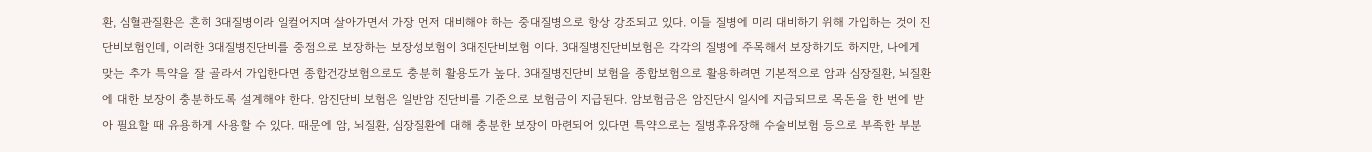환, 심혈관질환은 흔히 3대질병이라 일컬어지며 살아가면서 가장 먼저 대비해야 하는 중대질병으로 항상 강조되고 있다. 이들 질병에 미리 대비하기 위해 가입하는 것이 진단비보험인데, 이러한 3대질병진단비를 중점으로 보장하는 보장성보험이 3대진단비보험 이다. 3대질병진단비보험은 각각의 질병에 주목해서 보장하기도 하지만, 나에게 맞는 추가 특약을 잘 골라서 가입한다면 종합건강보험으로도 충분히 활용도가 높다. 3대질병진단비 보험을 종합보험으로 활용하려면 기본적으로 암과 심장질환, 뇌질환에 대한 보장이 충분하도록 설계해야 한다. 암진단비 보험은 일반암 진단비를 기준으로 보험금이 지급된다. 암보험금은 암진단시 일시에 지급되므로 목돈을 한 번에 받아 필요할 때 유용하게 사용할 수 있다. 때문에 암, 뇌질환, 심장질환에 대해 충분한 보장이 마련되어 있다면 특약으로는 질병후유장해 수술비보험 등으로 부족한 부분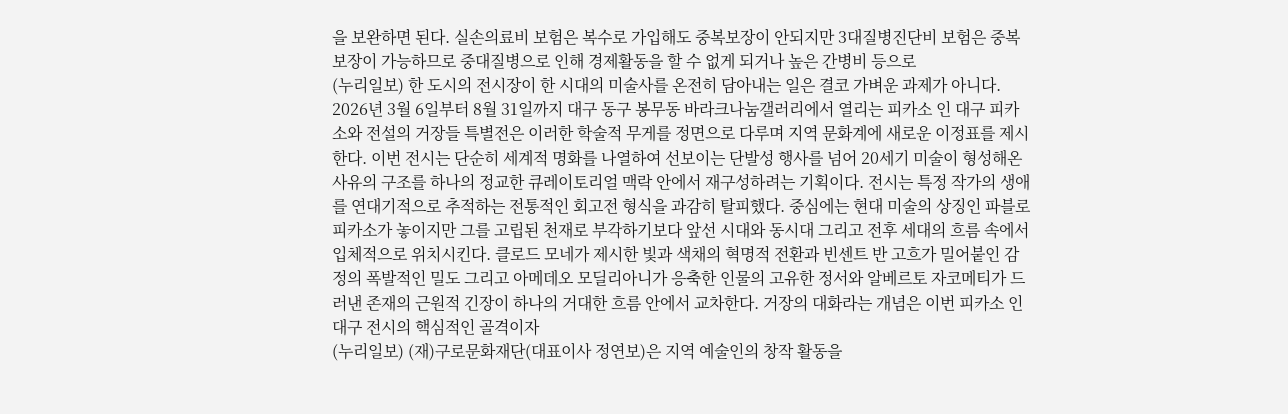을 보완하면 된다. 실손의료비 보험은 복수로 가입해도 중복보장이 안되지만 3대질병진단비 보험은 중복보장이 가능하므로 중대질병으로 인해 경제활동을 할 수 없게 되거나 높은 간병비 등으로
(누리일보) 한 도시의 전시장이 한 시대의 미술사를 온전히 담아내는 일은 결코 가벼운 과제가 아니다. 2026년 3월 6일부터 8월 31일까지 대구 동구 봉무동 바라크나눔갤러리에서 열리는 피카소 인 대구 피카소와 전설의 거장들 특별전은 이러한 학술적 무게를 정면으로 다루며 지역 문화계에 새로운 이정표를 제시한다. 이번 전시는 단순히 세계적 명화를 나열하여 선보이는 단발성 행사를 넘어 20세기 미술이 형성해온 사유의 구조를 하나의 정교한 큐레이토리얼 맥락 안에서 재구성하려는 기획이다. 전시는 특정 작가의 생애를 연대기적으로 추적하는 전통적인 회고전 형식을 과감히 탈피했다. 중심에는 현대 미술의 상징인 파블로 피카소가 놓이지만 그를 고립된 천재로 부각하기보다 앞선 시대와 동시대 그리고 전후 세대의 흐름 속에서 입체적으로 위치시킨다. 클로드 모네가 제시한 빛과 색채의 혁명적 전환과 빈센트 반 고흐가 밀어붙인 감정의 폭발적인 밀도 그리고 아메데오 모딜리아니가 응축한 인물의 고유한 정서와 알베르토 자코메티가 드러낸 존재의 근원적 긴장이 하나의 거대한 흐름 안에서 교차한다. 거장의 대화라는 개념은 이번 피카소 인 대구 전시의 핵심적인 골격이자
(누리일보) (재)구로문화재단(대표이사 정연보)은 지역 예술인의 창작 활동을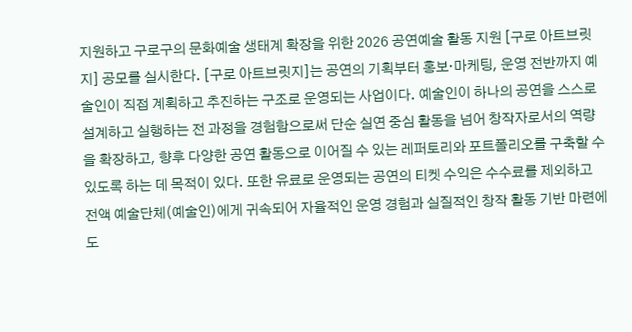지원하고 구로구의 문화예술 생태계 확장을 위한 2026 공연예술 활동 지원 [구로 아트브릿지] 공모를 실시한다. [구로 아트브릿지]는 공연의 기획부터 홍보·마케팅, 운영 전반까지 예술인이 직접 계획하고 추진하는 구조로 운영되는 사업이다. 예술인이 하나의 공연을 스스로 설계하고 실행하는 전 과정을 경험함으로써 단순 실연 중심 활동을 넘어 창작자로서의 역량을 확장하고, 향후 다양한 공연 활동으로 이어질 수 있는 레퍼토리와 포트폴리오를 구축할 수 있도록 하는 데 목적이 있다. 또한 유료로 운영되는 공연의 티켓 수익은 수수료를 제외하고 전액 예술단체(예술인)에게 귀속되어 자율적인 운영 경험과 실질적인 창작 활동 기반 마련에도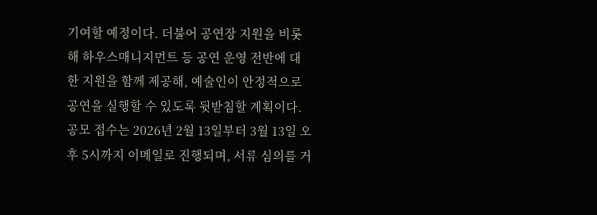기여할 예정이다. 더불어 공연장 지원을 비롯해 하우스매니지먼트 등 공연 운영 전반에 대한 지원을 함께 제공해, 예술인이 안정적으로 공연을 실행할 수 있도록 뒷받침할 계획이다. 공모 접수는 2026년 2월 13일부터 3월 13일 오후 5시까지 이메일로 진행되며, 서류 심의를 거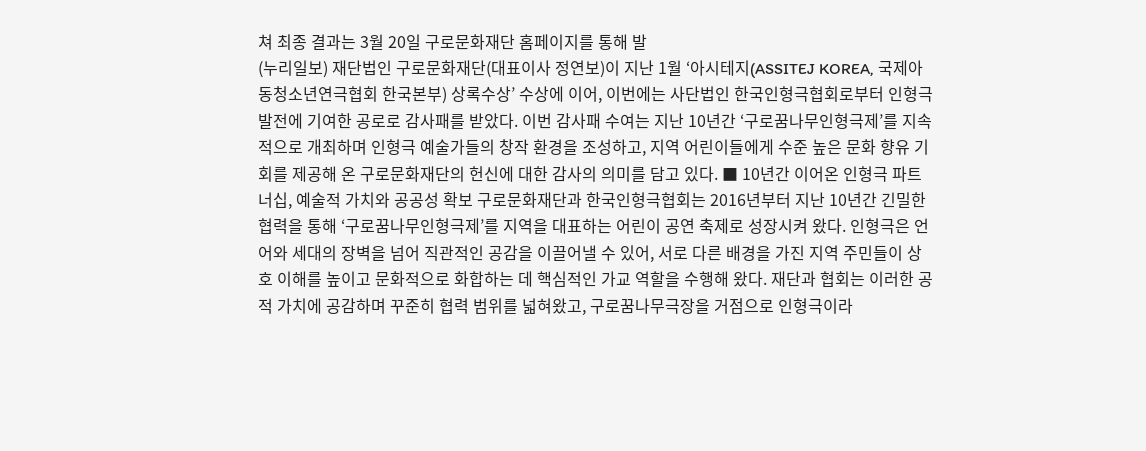쳐 최종 결과는 3월 20일 구로문화재단 홈페이지를 통해 발
(누리일보) 재단법인 구로문화재단(대표이사 정연보)이 지난 1월 ‘아시테지(ASSITEJ KOREA, 국제아동청소년연극협회 한국본부) 상록수상’ 수상에 이어, 이번에는 사단법인 한국인형극협회로부터 인형극 발전에 기여한 공로로 감사패를 받았다. 이번 감사패 수여는 지난 10년간 ‘구로꿈나무인형극제’를 지속적으로 개최하며 인형극 예술가들의 창작 환경을 조성하고, 지역 어린이들에게 수준 높은 문화 향유 기회를 제공해 온 구로문화재단의 헌신에 대한 감사의 의미를 담고 있다. ■ 10년간 이어온 인형극 파트너십, 예술적 가치와 공공성 확보 구로문화재단과 한국인형극협회는 2016년부터 지난 10년간 긴밀한 협력을 통해 ‘구로꿈나무인형극제’를 지역을 대표하는 어린이 공연 축제로 성장시켜 왔다. 인형극은 언어와 세대의 장벽을 넘어 직관적인 공감을 이끌어낼 수 있어, 서로 다른 배경을 가진 지역 주민들이 상호 이해를 높이고 문화적으로 화합하는 데 핵심적인 가교 역할을 수행해 왔다. 재단과 협회는 이러한 공적 가치에 공감하며 꾸준히 협력 범위를 넓혀왔고, 구로꿈나무극장을 거점으로 인형극이라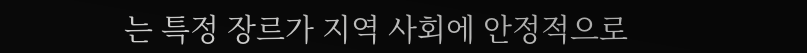는 특정 장르가 지역 사회에 안정적으로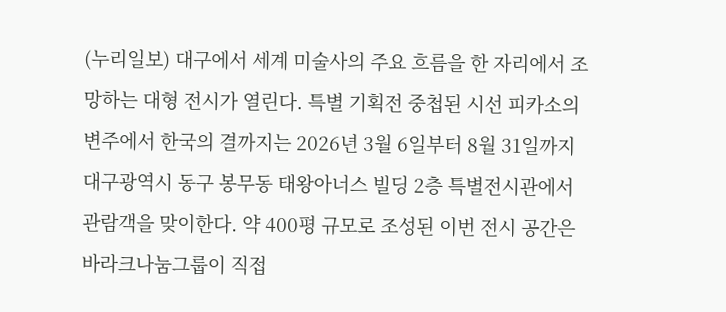(누리일보) 대구에서 세계 미술사의 주요 흐름을 한 자리에서 조망하는 대형 전시가 열린다. 특별 기획전 중첩된 시선 피카소의 변주에서 한국의 결까지는 2026년 3월 6일부터 8월 31일까지 대구광역시 동구 봉무동 태왕아너스 빌딩 2층 특별전시관에서 관람객을 맞이한다. 약 400평 규모로 조성된 이번 전시 공간은 바라크나눔그룹이 직접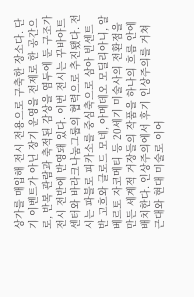상가를 매입해 전시 전용으로 구축한 장소다. 단기 이벤트가 아닌 장기 운영을 전제로 한 공간으로, 반복 관람과 축적된 감상을 염두에 둔 구조가 전시 전반에 반영돼 있다. 이번 전시는 꾸바아트센터와 바라크나눔그룹의 협력으로 추진됐다. 전시는 파블로 피카소를 중심축으로 삼아 빈센트 반 고흐와 클로드 모네, 아메데오 모딜리아니, 알베르토 자코메티 등 20세기 미술사의 전환점을 만든 세계적 거장들의 작품을 하나의 흐름 안에 배치한다. 인상주의에서 후기 인상주의를 거쳐 근대와 현대 미술로 이어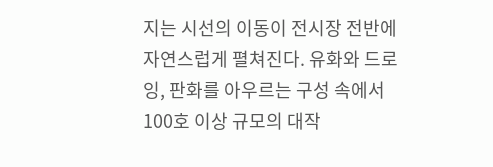지는 시선의 이동이 전시장 전반에 자연스럽게 펼쳐진다. 유화와 드로잉, 판화를 아우르는 구성 속에서 100호 이상 규모의 대작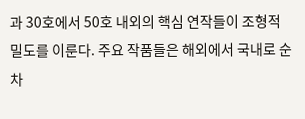과 30호에서 50호 내외의 핵심 연작들이 조형적 밀도를 이룬다. 주요 작품들은 해외에서 국내로 순차